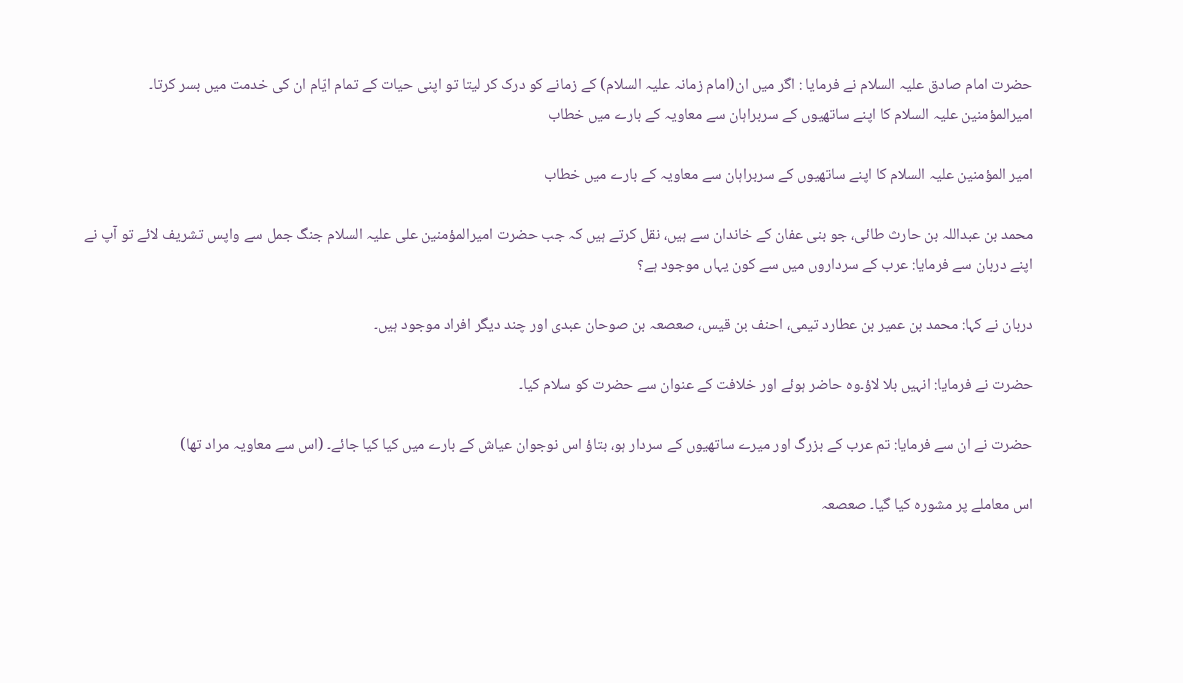حضرت امام صادق علیہ السلام نے فرمایا : اگر میں ان(امام زمانہ علیہ السلام) کے زمانے کو درک کر لیتا تو اپنی حیات کے تمام ایّام ان کی خدمت میں بسر کرتا۔
امیرالمؤمنین علیہ السلام کا اپنے ساتھیوں کے سربراہان سے معاویہ کے بارے میں خطاب

امیر المؤمنین علیہ السلام کا اپنے ساتھیوں کے سربراہان سے معاویہ کے بارے میں خطاب

محمد بن عبداللہ بن حارث طائی، جو بنی عفان کے خاندان سے ہیں، نقل کرتے ہیں کہ جب حضرت امیرالمؤمنین علی علیہ السلام جنگ جمل سے واپس تشریف لائے تو آپ نے اپنے دربان سے فرمایا: عرب کے سرداروں میں سے کون یہاں موجود ہے؟

دربان نے کہا: محمد بن عمیر بن عطارد تیمی، احنف بن قیس، صعصعہ بن صوحان عبدی اور چند دیگر افراد موجود ہیں۔

حضرت نے فرمایا: انہیں بلا لاؤ۔وہ حاضر ہوئے اور خلافت کے عنوان سے حضرت کو سلام کیا۔

حضرت نے ان سے فرمایا: تم عرب کے بزرگ اور میرے ساتھیوں کے سردار ہو، بتاؤ اس نوجوان عیاش کے بارے میں کیا کیا جائے۔ (اس سے معاویہ مراد تھا)

اس معاملے پر مشورہ کیا گیا۔ صعصعہ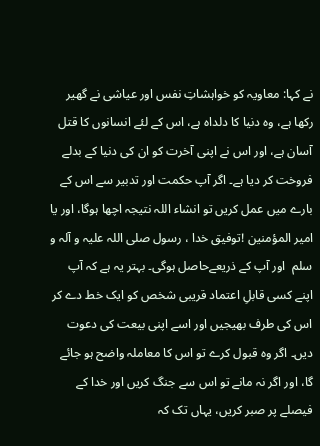نے کہا: معاویہ کو خواہشاتِ نفس اور عیاشی نے گھیر رکھا ہے، وہ دنیا کا دلداہ ہے، اس کے لئے انسانوں کا قتل آسان ہے، اور اس نے اپنی آخرت کو ان کی دنیا کے بدلے فروخت کر دیا ہے۔ اگر آپ حکمت اور تدبیر سے اس کے بارے میں عمل کریں تو انشاء اللہ نتیجہ اچھا ہوگا، اور یا امیر المؤمنین !توفیق خدا ، رسول صلی اللہ علیہ و آلہ و سلم  اور آپ کے ذریعےحاصل ہوگی۔ بہتر یہ ہے کہ آپ اپنے کسی قابلِ اعتماد قریبی شخص کو ایک خط دے کر اس کی طرف بھیجیں اور اسے اپنی بیعت کی دعوت دیں۔ اگر وہ قبول کرے تو اس کا معاملہ واضح ہو جائے گا، اور اگر نہ مانے تو اس سے جنگ کریں اور خدا کے فیصلے پر صبر کریں، یہاں تک کہ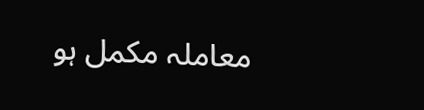معاملہ مکمل ہو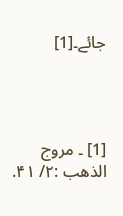جائے۔[1]




[1] ۔ مروج الذهب :۲/ ۴۱.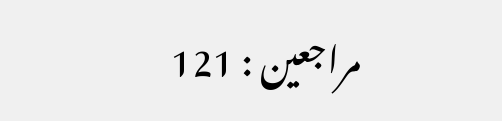مراجعین : 121